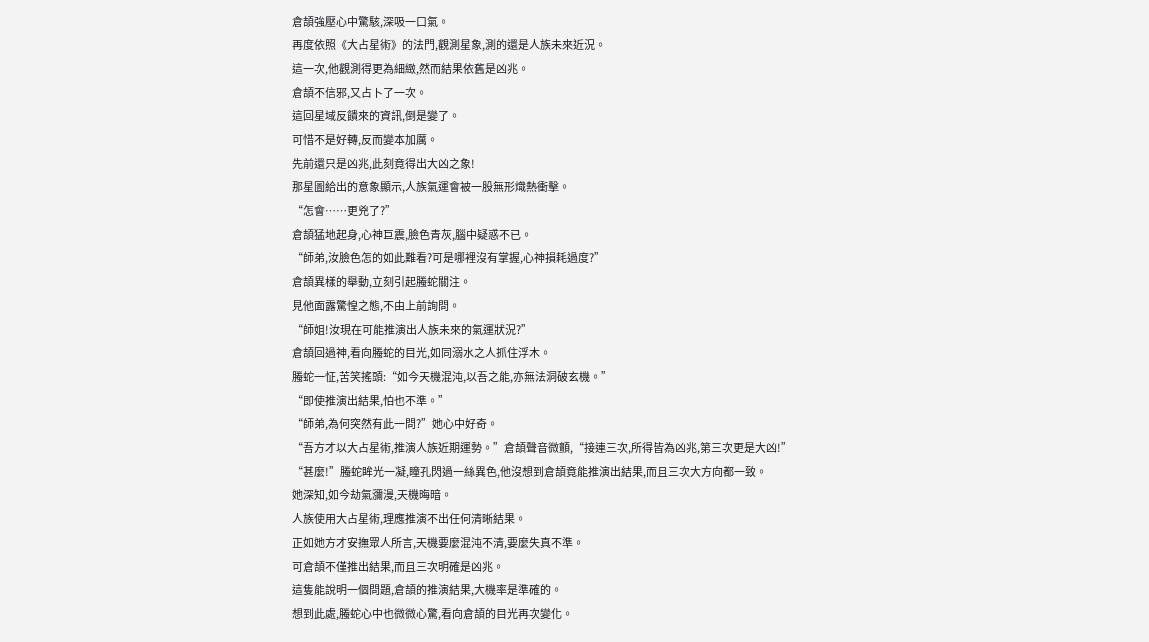倉頡強壓心中驚駭,深吸一口氣。
再度依照《大占星術》的法門,觀測星象,測的還是人族未來近況。
這一次,他觀測得更為細緻,然而結果依舊是凶兆。
倉頡不信邪,又占卜了一次。
這回星域反饋來的資訊,倒是變了。
可惜不是好轉,反而變本加厲。
先前還只是凶兆,此刻竟得出大凶之象!
那星圖給出的意象顯示,人族氣運會被一股無形熾熱衝擊。
“怎會……更兇了?”
倉頡猛地起身,心神巨震,臉色青灰,腦中疑惑不已。
“師弟,汝臉色怎的如此難看?可是哪裡沒有掌握,心神損耗過度?”
倉頡異樣的舉動,立刻引起螣蛇關注。
見他面露驚惶之態,不由上前詢問。
“師姐!汝現在可能推演出人族未來的氣運狀況?”
倉頡回過神,看向螣蛇的目光,如同溺水之人抓住浮木。
螣蛇一怔,苦笑搖頭:“如今天機混沌,以吾之能,亦無法洞破玄機。”
“即使推演出結果,怕也不準。”
“師弟,為何突然有此一問?”她心中好奇。
“吾方才以大占星術,推演人族近期運勢。”倉頡聲音微顫,“接連三次,所得皆為凶兆,第三次更是大凶!”
“甚麼!”螣蛇眸光一凝,瞳孔閃過一絲異色,他沒想到倉頡竟能推演出結果,而且三次大方向都一致。
她深知,如今劫氣瀰漫,天機晦暗。
人族使用大占星術,理應推演不出任何清晰結果。
正如她方才安撫眾人所言,天機要麼混沌不清,要麼失真不準。
可倉頡不僅推出結果,而且三次明確是凶兆。
這隻能說明一個問題,倉頡的推演結果,大機率是準確的。
想到此處,螣蛇心中也微微心驚,看向倉頡的目光再次變化。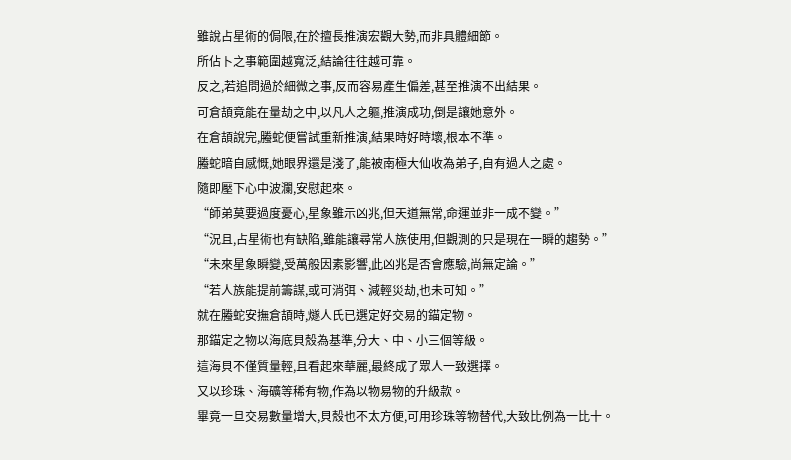雖說占星術的侷限,在於擅長推演宏觀大勢,而非具體細節。
所佔卜之事範圍越寬泛,結論往往越可靠。
反之,若追問過於細微之事,反而容易產生偏差,甚至推演不出結果。
可倉頡竟能在量劫之中,以凡人之軀,推演成功,倒是讓她意外。
在倉頡說完,螣蛇便嘗試重新推演,結果時好時壞,根本不準。
螣蛇暗自感慨,她眼界還是淺了,能被南極大仙收為弟子,自有過人之處。
隨即壓下心中波瀾,安慰起來。
“師弟莫要過度憂心,星象雖示凶兆,但天道無常,命運並非一成不變。”
“況且,占星術也有缺陷,雖能讓尋常人族使用,但觀測的只是現在一瞬的趨勢。”
“未來星象瞬變,受萬般因素影響,此凶兆是否會應驗,尚無定論。”
“若人族能提前籌謀,或可消弭、減輕災劫,也未可知。”
就在螣蛇安撫倉頡時,燧人氏已選定好交易的錨定物。
那錨定之物以海底貝殼為基準,分大、中、小三個等級。
這海貝不僅質量輕,且看起來華麗,最終成了眾人一致選擇。
又以珍珠、海礦等稀有物,作為以物易物的升級款。
畢竟一旦交易數量增大,貝殼也不太方便,可用珍珠等物替代,大致比例為一比十。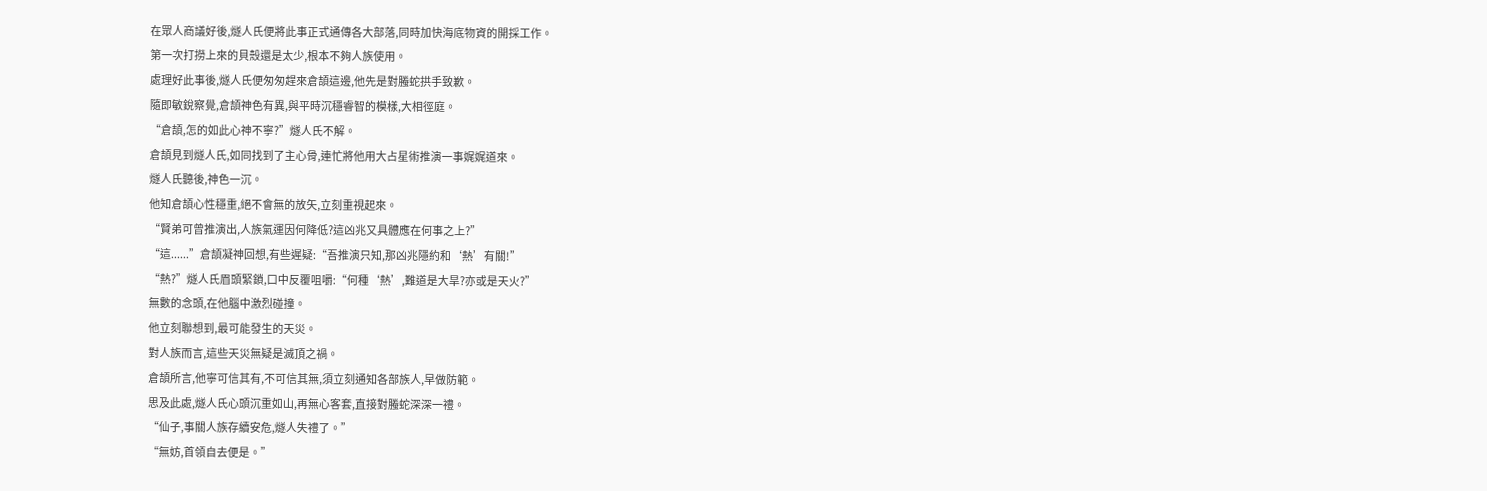在眾人商議好後,燧人氏便將此事正式通傳各大部落,同時加快海底物資的開採工作。
第一次打撈上來的貝殼還是太少,根本不夠人族使用。
處理好此事後,燧人氏便匆匆趕來倉頡這邊,他先是對螣蛇拱手致歉。
隨即敏銳察覺,倉頡神色有異,與平時沉穩睿智的模樣,大相徑庭。
“倉頡,怎的如此心神不寧?”燧人氏不解。
倉頡見到燧人氏,如同找到了主心骨,連忙將他用大占星術推演一事娓娓道來。
燧人氏聽後,神色一沉。
他知倉頡心性穩重,絕不會無的放矢,立刻重視起來。
“賢弟可曾推演出,人族氣運因何降低?這凶兆又具體應在何事之上?”
“這......”倉頡凝神回想,有些遲疑:“吾推演只知,那凶兆隱約和‘熱’有關!”
“熱?”燧人氏眉頭緊鎖,口中反覆咀嚼:“何種‘熱’,難道是大旱?亦或是天火?”
無數的念頭,在他腦中激烈碰撞。
他立刻聯想到,最可能發生的天災。
對人族而言,這些天災無疑是滅頂之禍。
倉頡所言,他寧可信其有,不可信其無,須立刻通知各部族人,早做防範。
思及此處,燧人氏心頭沉重如山,再無心客套,直接對螣蛇深深一禮。
“仙子,事關人族存續安危,燧人失禮了。”
“無妨,首領自去便是。”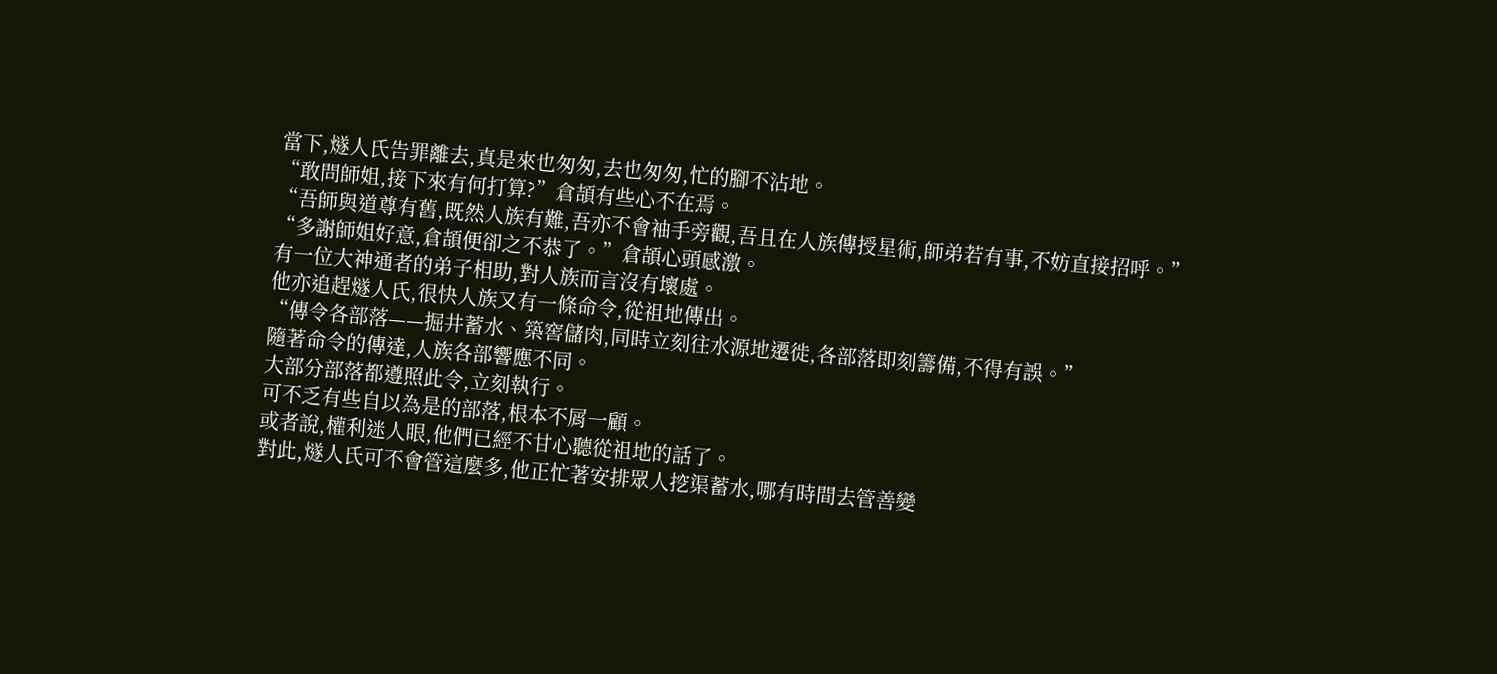當下,燧人氏告罪離去,真是來也匆匆,去也匆匆,忙的腳不沾地。
“敢問師姐,接下來有何打算?”倉頡有些心不在焉。
“吾師與道尊有舊,既然人族有難,吾亦不會袖手旁觀,吾且在人族傳授星術,師弟若有事,不妨直接招呼。”
“多謝師姐好意,倉頡便卻之不恭了。”倉頡心頭感激。
有一位大神通者的弟子相助,對人族而言沒有壞處。
他亦追趕燧人氏,很快人族又有一條命令,從祖地傳出。
“傳令各部落——掘井蓄水、築窖儲肉,同時立刻往水源地遷徙,各部落即刻籌備,不得有誤。”
隨著命令的傳達,人族各部響應不同。
大部分部落都遵照此令,立刻執行。
可不乏有些自以為是的部落,根本不屑一顧。
或者說,權利迷人眼,他們已經不甘心聽從祖地的話了。
對此,燧人氏可不會管這麼多,他正忙著安排眾人挖渠蓄水,哪有時間去管善變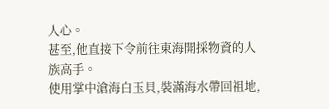人心。
甚至,他直接下令前往東海開採物資的人族高手。
使用掌中滄海白玉貝,裝滿海水帶回祖地,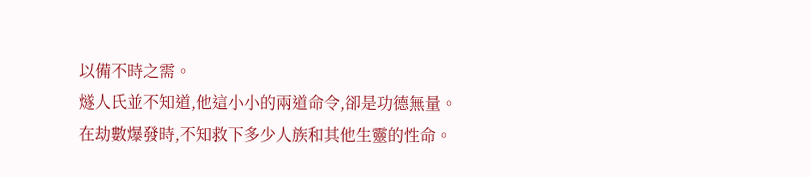以備不時之需。
燧人氏並不知道,他這小小的兩道命令,卻是功德無量。
在劫數爆發時,不知救下多少人族和其他生靈的性命。